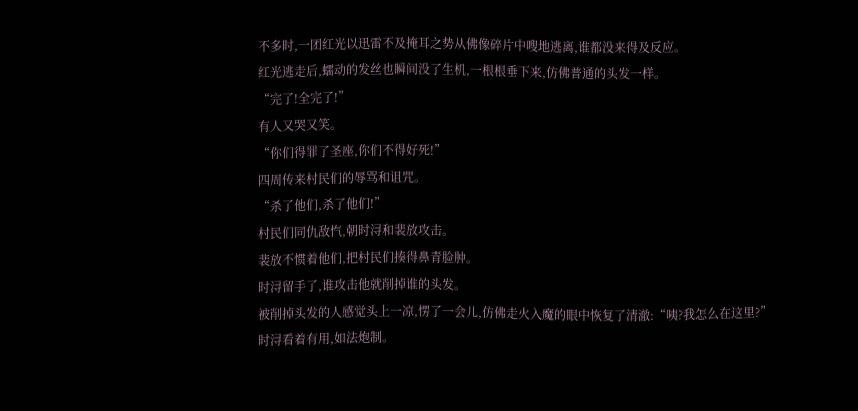不多时,一团红光以迅雷不及掩耳之势从佛像碎片中嗖地逃离,谁都没来得及反应。
红光逃走后,蠕动的发丝也瞬间没了生机,一根根垂下来,仿佛普通的头发一样。
“完了!全完了!”
有人又哭又笑。
“你们得罪了圣座,你们不得好死!”
四周传来村民们的辱骂和诅咒。
“杀了他们,杀了他们!”
村民们同仇敌忾,朝时浔和裴放攻击。
裴放不惯着他们,把村民们揍得鼻青脸肿。
时浔留手了,谁攻击他就削掉谁的头发。
被削掉头发的人感觉头上一凉,愣了一会儿,仿佛走火入魔的眼中恢复了清澈:“咦?我怎么在这里?”
时浔看着有用,如法炮制。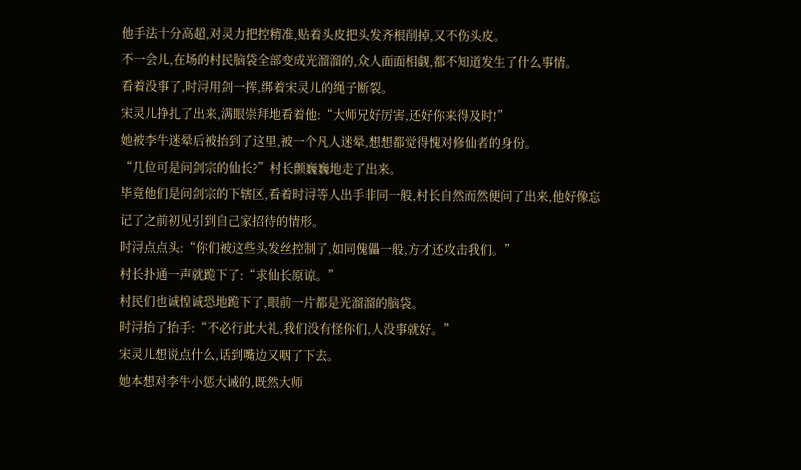他手法十分高超,对灵力把控精准,贴着头皮把头发齐根削掉,又不伤头皮。
不一会儿,在场的村民脑袋全部变成光溜溜的,众人面面相觑,都不知道发生了什么事情。
看着没事了,时浔用剑一挥,绑着宋灵儿的绳子断裂。
宋灵儿挣扎了出来,满眼崇拜地看着他:“大师兄好厉害,还好你来得及时!”
她被李牛迷晕后被抬到了这里,被一个凡人迷晕,想想都觉得愧对修仙者的身份。
“几位可是问剑宗的仙长?”村长颤巍巍地走了出来。
毕竟他们是问剑宗的下辖区,看着时浔等人出手非同一般,村长自然而然便问了出来,他好像忘记了之前初见引到自己家招待的情形。
时浔点点头:“你们被这些头发丝控制了,如同傀儡一般,方才还攻击我们。”
村长扑通一声就跪下了:“求仙长原谅。”
村民们也诚惶诚恐地跪下了,眼前一片都是光溜溜的脑袋。
时浔抬了抬手:“不必行此大礼,我们没有怪你们,人没事就好。”
宋灵儿想说点什么,话到嘴边又咽了下去。
她本想对李牛小惩大诫的,既然大师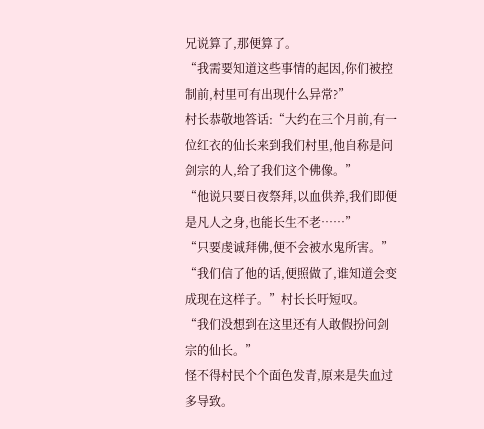兄说算了,那便算了。
“我需要知道这些事情的起因,你们被控制前,村里可有出现什么异常?”
村长恭敬地答话:“大约在三个月前,有一位红衣的仙长来到我们村里,他自称是问剑宗的人,给了我们这个佛像。”
“他说只要日夜祭拜,以血供养,我们即便是凡人之身,也能长生不老……”
“只要虔诚拜佛,便不会被水鬼所害。”
“我们信了他的话,便照做了,谁知道会变成现在这样子。”村长长吁短叹。
“我们没想到在这里还有人敢假扮问剑宗的仙长。”
怪不得村民个个面色发青,原来是失血过多导致。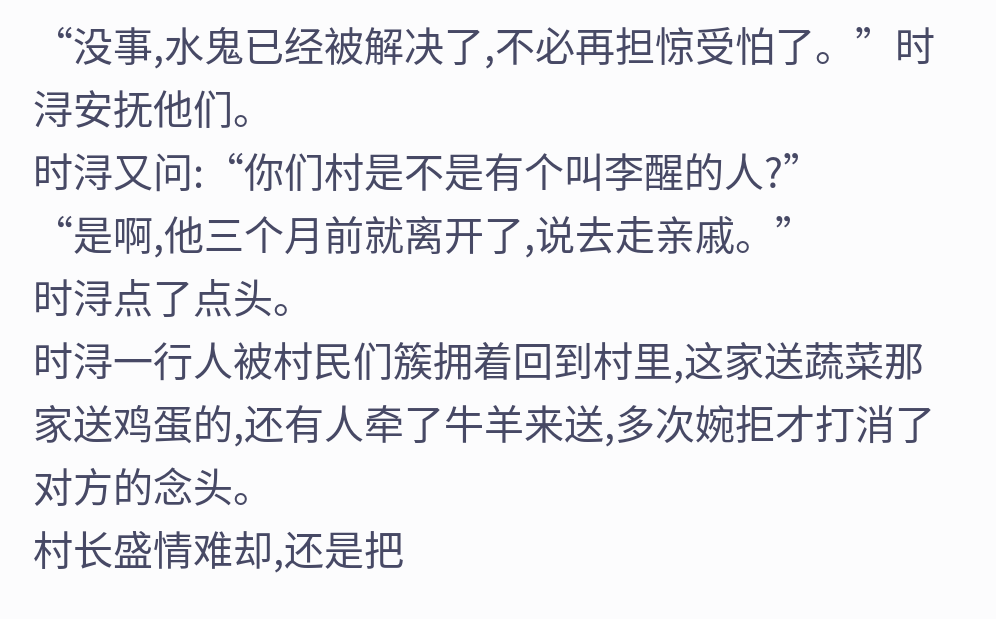“没事,水鬼已经被解决了,不必再担惊受怕了。”时浔安抚他们。
时浔又问:“你们村是不是有个叫李醒的人?”
“是啊,他三个月前就离开了,说去走亲戚。”
时浔点了点头。
时浔一行人被村民们簇拥着回到村里,这家送蔬菜那家送鸡蛋的,还有人牵了牛羊来送,多次婉拒才打消了对方的念头。
村长盛情难却,还是把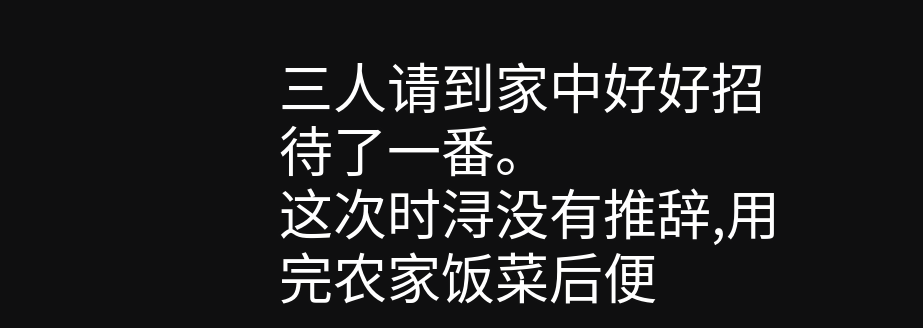三人请到家中好好招待了一番。
这次时浔没有推辞,用完农家饭菜后便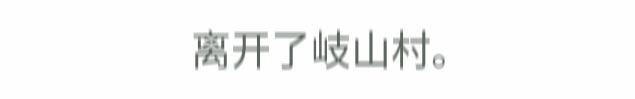离开了岐山村。